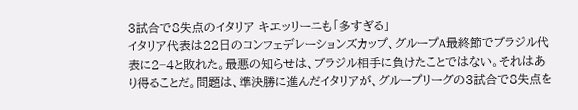3試合で8失点のイタリア キエッリーニも「多すぎる」
イタリア代表は22日のコンフェデレーションズカップ、グループA最終節でブラジル代表に2−4と敗れた。最悪の知らせは、ブラジル相手に負けたことではない。それはあり得ることだ。問題は、準決勝に進んだイタリアが、グループリーグの3試合で8失点を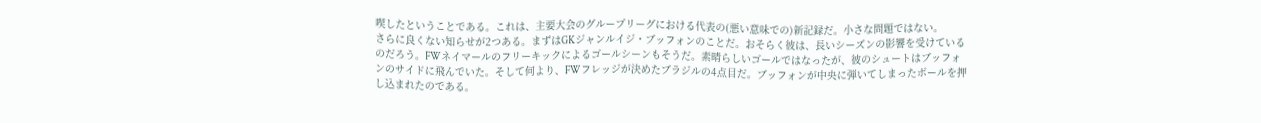喫したということである。これは、主要大会のグループリーグにおける代表の(悪い意味での)新記録だ。小さな問題ではない。
さらに良くない知らせが2つある。まずはGKジャンルイジ・ブッフォンのことだ。おそらく彼は、長いシーズンの影響を受けているのだろう。FWネイマールのフリーキックによるゴールシーンもそうだ。素晴らしいゴールではなったが、彼のシュートはブッフォンのサイドに飛んでいた。そして何より、FWフレッジが決めたブラジルの4点目だ。ブッフォンが中央に弾いてしまったボールを押し込まれたのである。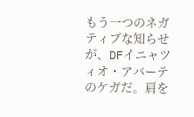もう一つのネガティブな知らせが、DFイニャツィオ・アバーテのケガだ。肩を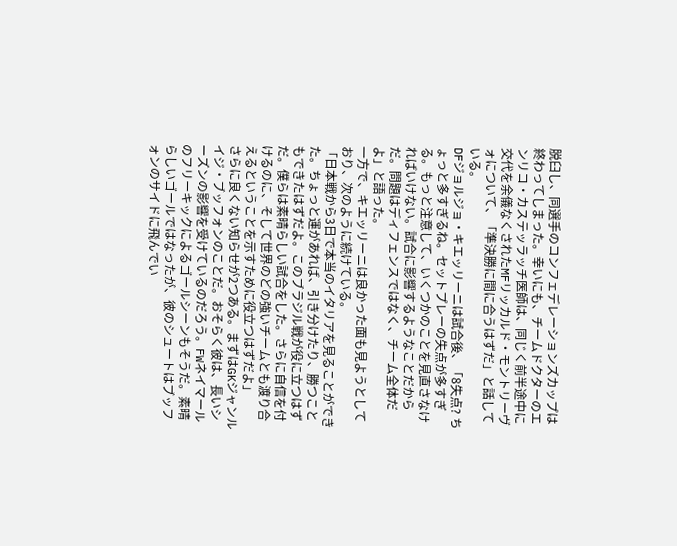脱臼し、同選手のコンフェデレーションズカップは終わってしまった。幸いにも、チームドクターのエンリコ・カステッラッチ医師は、同じく前半途中に交代を余儀なくされたMFリッカルド・モントリーヴォについて、「準決勝に間に合うはずだ」と話している。
DFジョルジョ・キエッリーニは試合後、「8失点? ちょっと多すぎるね。セットプレーの失点が多すぎる。もっと注意して、いくつかのことを見直さなければいけない。試合に影響するようなことだからだ。問題はディフェンスではなく、チーム全体だよ」と語った。
一方で、キエッリーニは良かった面も見ようとしており、次のように続けている。
「日本戦から3日で本当のイタリアを見ることができた。ちょっと運があれば、引き分けたり、勝つこともできたはずだよ。このブラジル戦が役に立つはずだ。僕らは素晴らしい試合をした。さらに自信を付けるのに、そして世界のどの強いチームとも渡り合えるということを示すために役立つはずだよ」
さらに良くない知らせが2つある。まずはGKジャンルイジ・ブッフォンのことだ。おそらく彼は、長いシーズンの影響を受けているのだろう。FWネイマールのフリーキックによるゴールシーンもそうだ。素晴らしいゴールではなったが、彼のシュートはブッフォンのサイドに飛んでい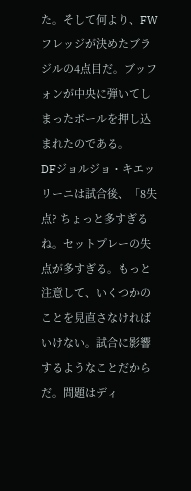た。そして何より、FWフレッジが決めたブラジルの4点目だ。ブッフォンが中央に弾いてしまったボールを押し込まれたのである。
DFジョルジョ・キエッリーニは試合後、「8失点? ちょっと多すぎるね。セットプレーの失点が多すぎる。もっと注意して、いくつかのことを見直さなければいけない。試合に影響するようなことだからだ。問題はディ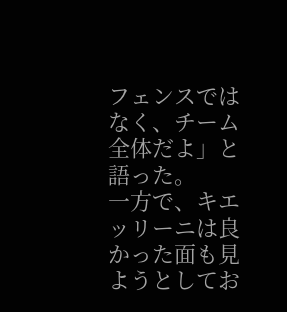フェンスではなく、チーム全体だよ」と語った。
一方で、キエッリーニは良かった面も見ようとしてお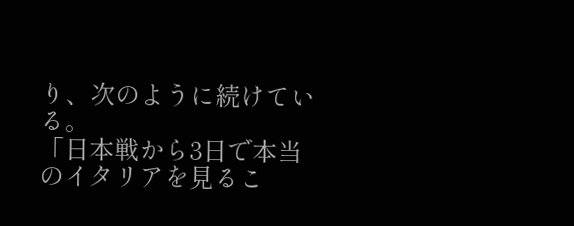り、次のように続けている。
「日本戦から3日で本当のイタリアを見るこ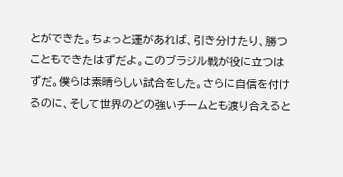とができた。ちょっと運があれば、引き分けたり、勝つこともできたはずだよ。このブラジル戦が役に立つはずだ。僕らは素晴らしい試合をした。さらに自信を付けるのに、そして世界のどの強いチームとも渡り合えると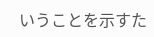いうことを示すた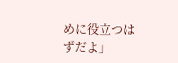めに役立つはずだよ」